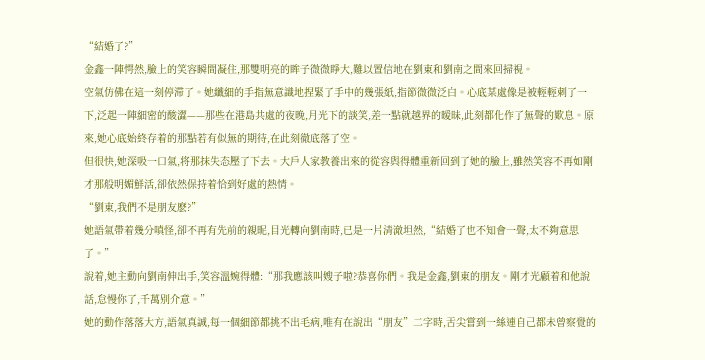“結婚了?”
金鑫一陣愕然,臉上的笑容瞬間凝住,那雙明亮的眸子微微睜大,難以置信地在劉東和劉南之間來回掃視。
空氣仿佛在這一刻停滞了。她纖細的手指無意識地捏緊了手中的幾張紙,指節微微泛白。心底某處像是被輕輕刺了一下,泛起一陣細密的酸澀——那些在港島共處的夜晚,月光下的談笑,差一點就越界的暧昧,此刻都化作了無聲的歎息。原來,她心底始終存着的那點若有似無的期待,在此刻徹底落了空。
但很快,她深吸一口氣,将那抹失态壓了下去。大戶人家教養出來的從容與得體重新回到了她的臉上,雖然笑容不再如剛才那般明媚鮮活,卻依然保持着恰到好處的熱情。
“劉東,我們不是朋友麽?”
她語氣帶着幾分嗔怪,卻不再有先前的親昵,目光轉向劉南時,已是一片清澈坦然,“結婚了也不知會一聲,太不夠意思了。”
說着,她主動向劉南伸出手,笑容溫婉得體:“那我應該叫嫂子啦?恭喜你們。我是金鑫,劉東的朋友。剛才光顧着和他說話,怠慢你了,千萬别介意。”
她的動作落落大方,語氣真誠,每一個細節都挑不出毛病,唯有在說出“朋友”二字時,舌尖嘗到一絲連自己都未曾察覺的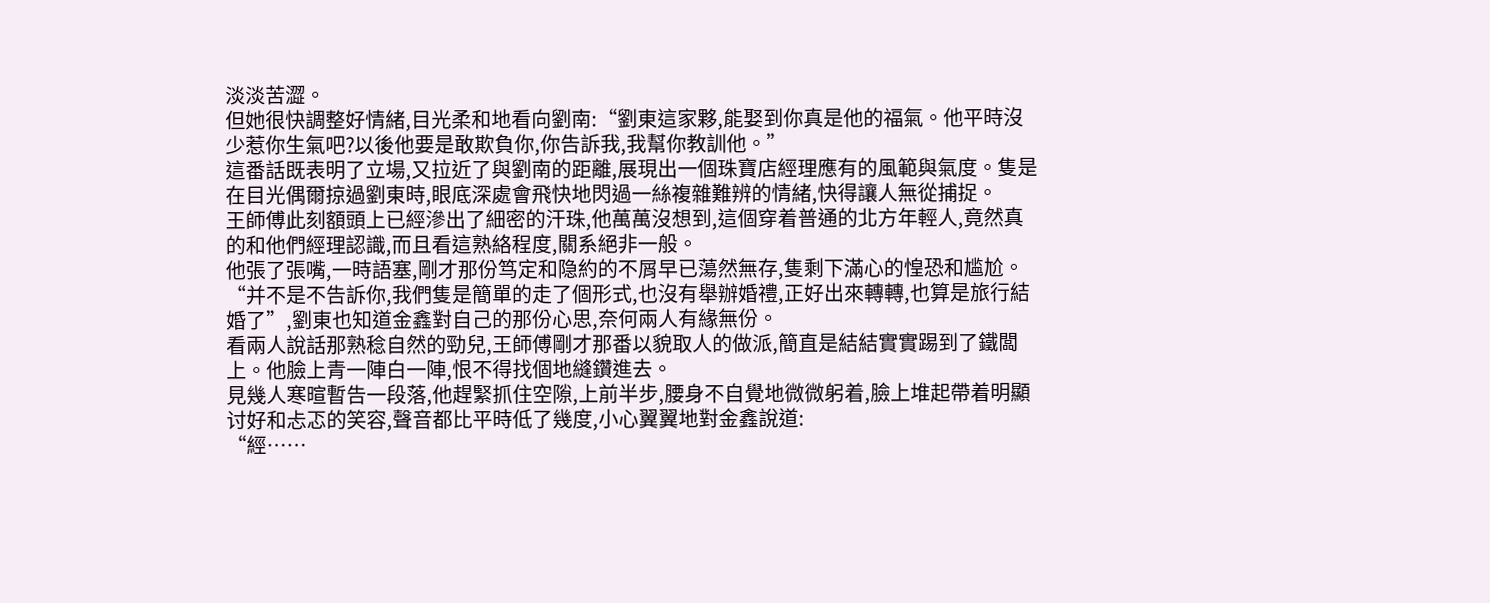淡淡苦澀。
但她很快調整好情緒,目光柔和地看向劉南:“劉東這家夥,能娶到你真是他的福氣。他平時沒少惹你生氣吧?以後他要是敢欺負你,你告訴我,我幫你教訓他。”
這番話既表明了立場,又拉近了與劉南的距離,展現出一個珠寶店經理應有的風範與氣度。隻是在目光偶爾掠過劉東時,眼底深處會飛快地閃過一絲複雜難辨的情緒,快得讓人無從捕捉。
王師傅此刻額頭上已經滲出了細密的汗珠,他萬萬沒想到,這個穿着普通的北方年輕人,竟然真的和他們經理認識,而且看這熟絡程度,關系絕非一般。
他張了張嘴,一時語塞,剛才那份笃定和隐約的不屑早已蕩然無存,隻剩下滿心的惶恐和尴尬。
“并不是不告訴你,我們隻是簡單的走了個形式,也沒有舉辦婚禮,正好出來轉轉,也算是旅行結婚了”,劉東也知道金鑫對自己的那份心思,奈何兩人有緣無份。
看兩人說話那熟稔自然的勁兒,王師傅剛才那番以貌取人的做派,簡直是結結實實踢到了鐵闆上。他臉上青一陣白一陣,恨不得找個地縫鑽進去。
見幾人寒暄暫告一段落,他趕緊抓住空隙,上前半步,腰身不自覺地微微躬着,臉上堆起帶着明顯讨好和忐忑的笑容,聲音都比平時低了幾度,小心翼翼地對金鑫說道:
“經……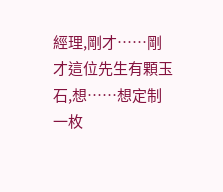經理,剛才……剛才這位先生有顆玉石,想……想定制一枚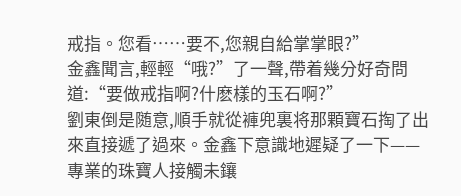戒指。您看……要不,您親自給掌掌眼?”
金鑫聞言,輕輕“哦?”了一聲,帶着幾分好奇問道:“要做戒指啊?什麽樣的玉石啊?”
劉東倒是随意,順手就從褲兜裏将那顆寶石掏了出來直接遞了過來。金鑫下意識地遲疑了一下——專業的珠寶人接觸未鑲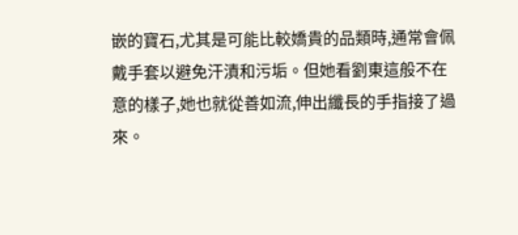嵌的寶石,尤其是可能比較嬌貴的品類時,通常會佩戴手套以避免汗漬和污垢。但她看劉東這般不在意的樣子,她也就從善如流,伸出纖長的手指接了過來。